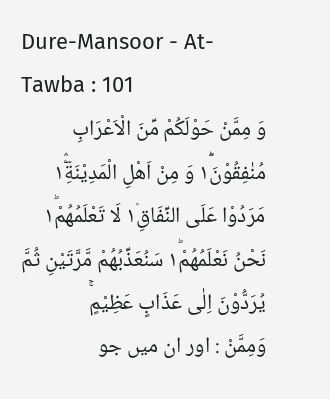Dure-Mansoor - At-Tawba : 101
وَ مِمَّنْ حَوْلَكُمْ مِّنَ الْاَعْرَابِ مُنٰفِقُوْنَ١ۛؕ وَ مِنْ اَهْلِ الْمَدِیْنَةِ١ؔۛ۫ مَرَدُوْا عَلَى النِّفَاقِ١۫ لَا تَعْلَمُهُمْ١ؕ نَحْنُ نَعْلَمُهُمْ١ؕ سَنُعَذِّبُهُمْ مَّرَّتَیْنِ ثُمَّ یُرَدُّوْنَ اِلٰى عَذَابٍ عَظِیْمٍۚ
وَمِمَّنْ : اور ان میں جو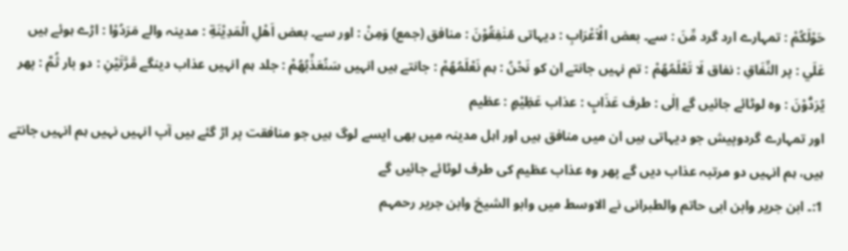حَوْلَكُمْ : تمہارے ارد گرد مِّنَ : سے۔ بعض الْاَعْرَابِ : دیہاتی مُنٰفِقُوْنَ : منافق (جمع) وَمِنْ : اور سے۔ بعض اَھْلِ الْمَدِيْنَةِ : مدینہ والے مَرَدُوْا : اڑے ہوئے ہیں عَلَي : پر النِّفَاقِ : نفاق لَا تَعْلَمُھُمْ : تم نہیں جانتے ان کو نَحْنُ : ہم نَعْلَمُھُمْ : جانتے ہیں انہیں سَنُعَذِّبُھُمْ : جلد ہم انہیں عذاب دینگے مَّرَّتَيْنِ : دو بار ثُمَّ : پھر يُرَدُّوْنَ : وہ لوٹائے جائیں گے اِلٰى : طرف عَذَابٍ : عذاب عَظِيْمٍ : عظیم
اور تمہارے گردوپیش جو دیہاتی ہیں ان میں منافق ہیں اور اہل مدینہ میں بھی ایسے لوگ ہیں جو منافقت پر اڑ گئے ہیں آپ انہیں نہیں ہم انہیں جانتے ہیں، ہم انہیں دو مرتبہ عذاب دیں گے پھر وہ عذاب عظیم کی طرف لوٹائے جائیں گے
1:۔ ابن جریر وابن ابی حاتم والطبرانی نے الاوسط میں وابو الشیخ وابن جریر رحمہم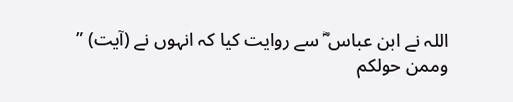اللہ نے ابن عباس ؓ سے روایت کیا کہ انہوں نے (آیت) ” وممن حولکم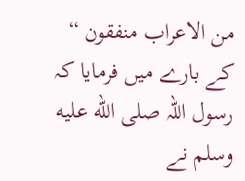من الاعراب منفقون “ کے بارے میں فرمایا کہ رسول اللہ صلى الله عليه وسلم نے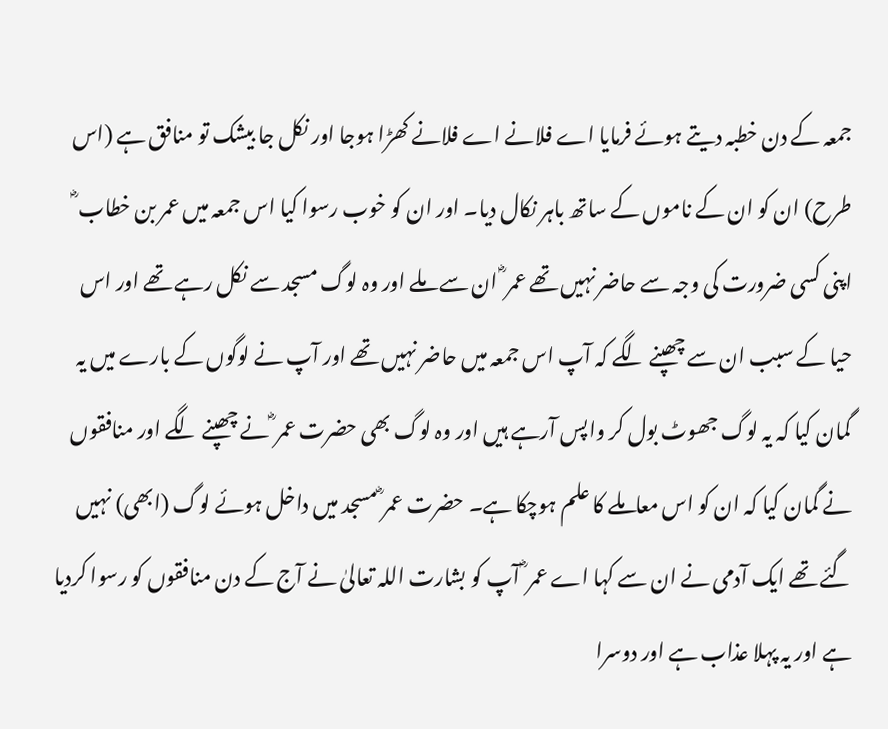جمعہ کے دن خطبہ دیتے ہوئے فرمایا اے فلانے اے فلانے کھڑا ہوجا اور نکل جا بیشک تو منافق ہے (اس طرح) ان کو ان کے ناموں کے ساتھ باہر نکال دیا۔ اور ان کو خوب رسوا کیا اس جمعہ میں عمر بن خطاب ؓ اپنی کسی ضرورت کی وجہ سے حاضر نہیں تھے عمر ؓ ان سے ملے اور وہ لوگ مسجد سے نکل رہے تھے اور اس حیا کے سبب ان سے چھپنے لگے کہ آپ اس جمعہ میں حاضر نہیں تھے اور آپ نے لوگوں کے بارے میں یہ گمان کیا کہ یہ لوگ جھوٹ بول کر واپس آرہے ہیں اور وہ لوگ بھی حضرت عمر ؓ نے چھپنے لگے اور منافقوں نے گمان کیا کہ ان کو اس معاملے کا علم ہوچکا ہے۔ حضرت عمر ؓ مسجد میں داخل ہوئے لوگ (ابھی) نہیں گئے تھے ایک آدمی نے ان سے کہا اے عمر ؓ آپ کو بشارت اللہ تعالیٰ نے آج کے دن منافقوں کو رسوا کردیا ہے اور یہ پہلا عذاب ہے اور دوسرا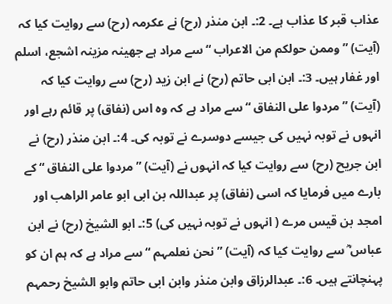عذاب قبر کا عذاب ہے۔ 2:۔ ابن منذر (رح) نے عکرمہ (رح) سے روایت کیا کہ (آیت) ” وممن حولکم من الاعراب “ سے مراد ہے جھینہ مزینہ اشجع، اسلم اور غفار ہیں۔ 3:۔ ابن ابی حاتم (رح) نے ابن زید (رح) سے روایت کیا کہ (آیت) ” مردوا علی النفاق “ سے مراد ہے کہ وہ اس (نفاق) پر قائم رہے اور انہوں نے توبہ نہیں کی جیسے دوسرے نے توبہ کی۔ 4:۔ ابن منذر (رح) نے ابن جریح (رح) سے روایت کیا کہ انہوں نے (آیت) ” مردوا علی النفاق “ کے بارے میں فرمایا کہ اسی (نفاق) پر عبداللہ بن ابی ابو عامر الراھب اور امجد بن قیس مرے ( انہوں نے توبہ نہیں کی) 5:۔ ابو الشیخ (رح) نے ابن عباس ؓ سے روایت کیا کہ (آیت) ” نحن نعلمہم “ سے مراد ہے کہ ہم ان کو پہنچانتے ہیں۔ 6:۔ عبدالرزاق وابن منذر وابن ابی حاتم وابو الشیخ رحمہم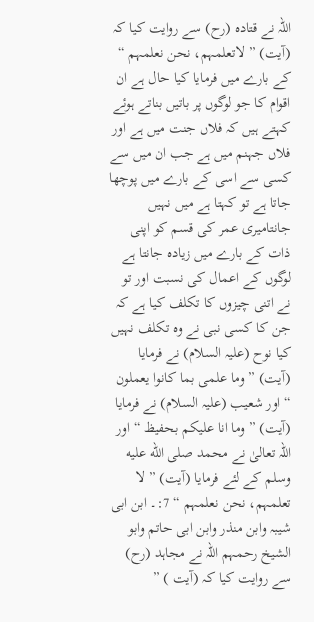اللہ نے قتادہ (رح) سے روایت کیا کہ (آیت) ” لاتعلمہم، نحن نعلمہم “ کے بارے میں فرمایا کیا حال ہے ان اقوام کا جو لوگوں پر باتیں بناتے ہوئے کہتے ہیں کہ فلاں جنت میں ہے اور فلاں جہنم میں ہے جب ان میں سے کسی سے اسی کے بارے میں پوچھا جاتا ہے تو کہتا ہے میں نہیں جانتامیری عمر کی قسم کو اپنی ذات کے بارے میں زیادہ جانتا ہے لوگوں کے اعمال کی نسبت اور تو نے اتنی چیزوں کا تکلف کیا ہے کہ جن کا کسی نبی نے وہ تکلف نہیں کیا نوح (علیہ السلام) نے فرمایا (آیت) ” وما علمی بما کانوا یعملون “ اور شعیب (علیہ السلام) نے فرمایا (آیت) ” وما انا علیکم بحفیظ “ اور اللہ تعالیٰ نے محمد صلى الله عليه وسلم کے لئے فرمایا (آیت) ” لا تعلمہم، نحن نعلمہم “ 7:۔ ابن ابی شیبہ وابن منذر وابن ابی حاتم وابو الشیخ رحمہم اللہ نے مجاہد (رح) سے روایت کیا کہ (آیت ) ”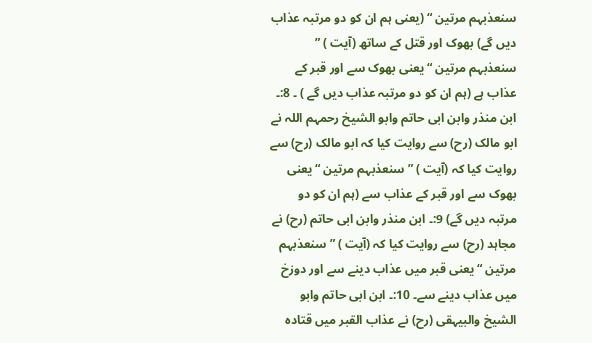سنعذبہم مرتین “ (یعنی ہم ان کو دو مرتبہ عذاب دیں گے) بھوک اور قتل کے ساتھ (آیت ) ” سنعذبہم مرتین “ یعنی بھوک سے اور قبر کے عذاب ہے (ہم ان کو دو مرتبہ عذاب دیں گے ) ۔ 8:۔ ابن منذر وابن ابی حاتم وابو الشیخ رحمہم اللہ نے ابو مالک (رح) سے روایت کیا کہ ابو مالک (رح) سے روایت کیا کہ (آیت ) ” سنعذبہم مرتین “ یعنی بھوک سے اور قبر کے عذاب سے (ہم ان کو دو مرتبہ دیں گے) 9:۔ ابن منذر وابن ابی حاتم (رح) نے مجاہد (رح) سے روایت کیا کہ (آیت ) ” سنعذبہم مرتین “ یعنی قبر میں عذاب دینے سے اور دوزخ میں عذاب دینے سے۔ 10:۔ ابن ابی حاتم وابو الشیخ والبیہقی (رح) نے عذاب القبر میں قتادہ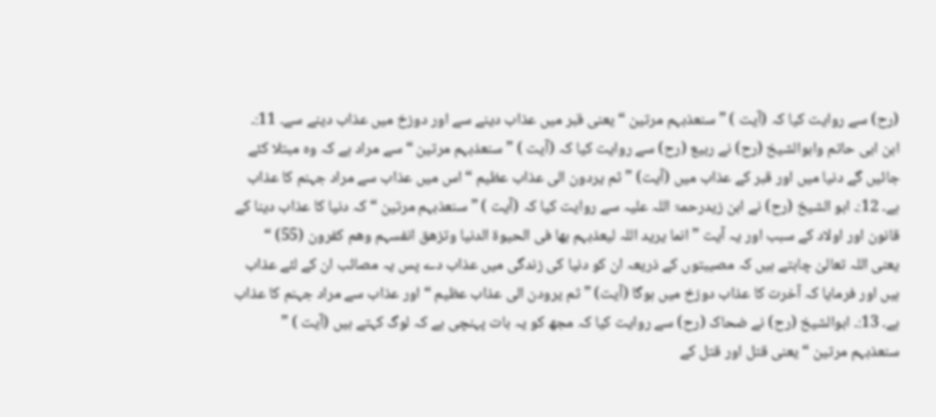(رح) سے روایت کیا کہ (آیت ) ” سنعذبہم مرتین “ یعنی قبر میں عذاب دینے سے اور دوزخ میں عذاب دینے سے۔ 11:۔ ابن ابی حاتم وابوالشیخ (رح) نے ربیع (رح) سے روایت کیا کہ (آیت ) ” سنعذبہم مرتین “ سے مراد ہے کہ وہ مبتلا کئے جائیں گے دنیا میں اور قبر کے عذاب میں (آیت) ” ثم یردون الی عذاب عظیم “ اس میں عذاب سے مراد جہنم کا عذاب ہے۔ 12:۔ ابو الشیخ (رح) نے ابن زیدرحمۃ اللہ علیہ سے روایت کیا کہ (آیت ) ” سنعذبہم مرتین “ کہ دنیا کا عذاب دینا کے قانون اور اولاد کے سبب اور یہ آیت ” انما یرید اللہ لیعذبہم بھا فی الحیوۃ الدنیا وتزھق انفسہم وھم کفرون (55) “ یعنی اللہ تعالیٰ چاہتے ہیں کہ مصیبتوں کے ذریعہ ان کو دنیا کی زندگی میں عذاب دے پس یہ مصائب ان کے لئے عذاب ہیں اور فرمایا کہ آخرت کا عذاب دوزخ میں ہوگا (آیت) ” ثم یرودن الی عذاب عظیم “ اور عذاب سے مراد جہنم کا عذاب ہے۔ 13:۔ ابوالشیخ (رح) نے ضحاک (رح) سے روایت کیا کہ مجھ کو یہ بات پہنچی ہے کہ لوگ کہتے ہیں (آیت ) ” سنعذبہم مرتین “ یعنی قتل اور قتل کے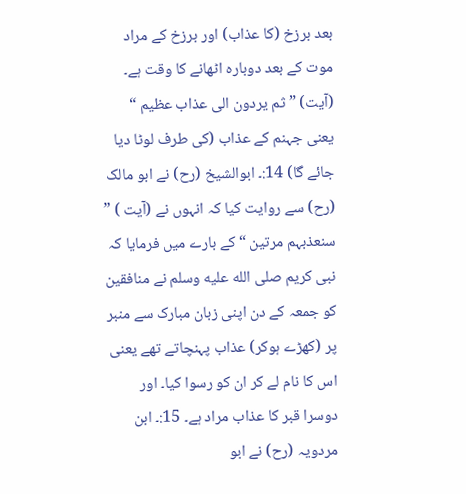بعد برزخ (کا عذاب) اور برزخ کے مراد موت کے بعد دوبارہ اٹھانے کا وقت ہے۔ (آیت) ” ثم یردون الی عذاب عظیم “ یعنی جہنم کے عذاب (کی طرف لوٹا دیا جائے گا) 14:۔ ابوالشیخ (رح) نے ابو مالک (رح) سے روایت کیا کہ انہوں نے (آیت ) ” سنعذبہم مرتین “ کے بارے میں فرمایا کہ نبی کریم صلى الله عليه وسلم نے منافقین کو جمعہ کے دن اپنی زبان مبارک سے منبر پر (کھڑے ہوکر) عذاب پہنچاتے تھے یعنی اس کا نام لے کر ان کو رسوا کیا۔ اور دوسرا قبر کا عذاب مراد ہے۔ 15:۔ ابن مردویہ (رح) نے ابو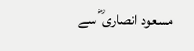مسعود انصاری ؓ سے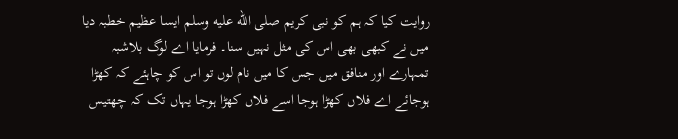روایت کیا کہ ہم کو نبی کریم صلى الله عليه وسلم ایسا عظیم خطبہ دیا میں نے کبھی بھی اس کی مثل نہیں سنا۔ فرمایا اے لوگ بلاشبہ تمہارے اور منافق میں جس کا میں نام لوں تو اس کو چاہئے کہ کھڑا ہوجائے اے فلاں کھڑا ہوجا اسے فلاں کھڑا ہوجا یہاں تک کہ چھتیس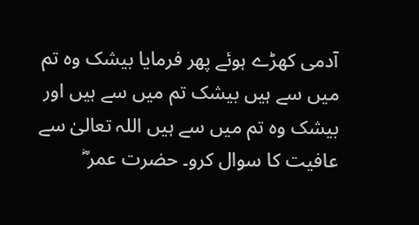آدمی کھڑے ہوئے پھر فرمایا بیشک وہ تم میں سے ہیں بیشک تم میں سے ہیں اور بیشک وہ تم میں سے ہیں اللہ تعالیٰ سے عافیت کا سوال کرو۔ حضرت عمر ؓ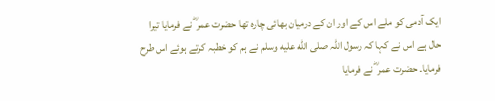ایک آدمی کو ملے اس کے اور ان کے درمیان بھائی چارہ تھا حضرت عمر ؓ نے فرمایا تیرا حال ہے اس نے کہا کہ رسول اللہ صلى الله عليه وسلم نے ہم کو خطبہ کرتے ہوئے اس طرح فرمایا۔ حضرت عمر ؓ نے فرمایا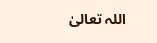اللہ تعالیٰ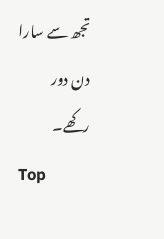تجھ سے سارا دن دور رکھے۔
Top